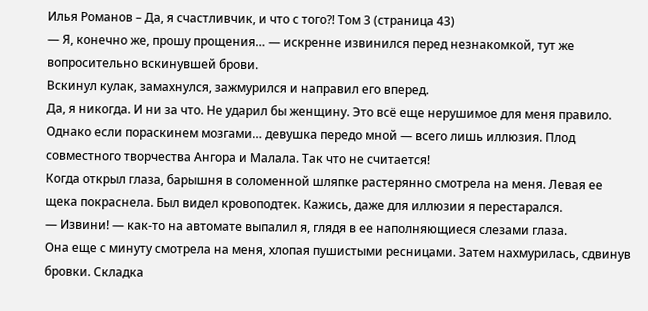Илья Романов – Да, я счастливчик, и что с того?! Том 3 (страница 43)
— Я, конечно же, прошу прощения… — искренне извинился перед незнакомкой, тут же вопросительно вскинувшей брови.
Вскинул кулак, замахнулся, зажмурился и направил его вперед.
Да, я никогда. И ни за что. Не ударил бы женщину. Это всё еще нерушимое для меня правило. Однако если пораскинем мозгами… девушка передо мной — всего лишь иллюзия. Плод совместного творчества Ангора и Малала. Так что не считается!
Когда открыл глаза, барышня в соломенной шляпке растерянно смотрела на меня. Левая ее щека покраснела. Был видел кровоподтек. Кажись, даже для иллюзии я перестарался.
— Извини! — как-то на автомате выпалил я, глядя в ее наполняющиеся слезами глаза.
Она еще с минуту смотрела на меня, хлопая пушистыми ресницами. Затем нахмурилась, сдвинув бровки. Складка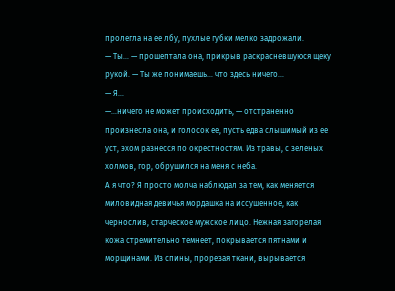пролегла на ее лбу, пухлые губки мелко задрожали.
— Ты… — прошептала она, прикрыв раскрасневшуюся щеку рукой. — Ты же понимаешь… что здесь ничего…
— Я…
—…ничего не может происходить, — отстраненно произнесла она, и голосок ее, пусть едва слышимый из ее уст, эхом разнесся по окрестностям. Из травы, с зеленых холмов, гор, обрушился на меня с неба.
А я что? Я просто молча наблюдал за тем, как меняется миловидная девичья мордашка на иссушенное, как чернослив, старческое мужское лицо. Нежная загорелая кожа стремительно темнеет, покрывается пятнами и морщинами. Из спины, прорезая ткани, вырывается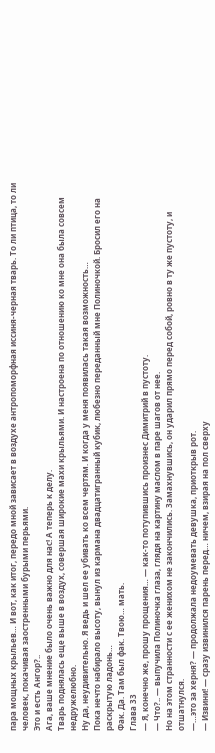пара мощных крыльев… И вот, как итог, передо мной зависает в воздухе антропоморфная иссиня-черная тварь. То ли птица, то ли человек, покачивая заостренными бурыми перьями.
Это и есть Ангор?..
Ага, ваше мнение было очень важно для нас! А теперь к делу.
Тварь поднялась еще выше в воздух, совершая широкие махи крыльями. И настроена по отношению ко мне она была совсем недружелюбно.
Ну да, неудивительно. Я ведь и шел ее убивать ко всем чертям. И когда у меня появилась такая возможность…
Пока нечто набирало высоту, вынул из кармана двадцатигранный кубик, любезно переданный мне Полиночкой. Бросил его на раскрытую ладонь…
Фак. Да. Там был фак. Твою… мать.
Глава 33
— Я, конечно же, прошу прощения… — как-то потупившись произнес Димитрий в пустоту.
— Что?.. — выпучила Полиночка глаза, глядя на картину маслом в паре шагов от нее.
Но на этом странности с ее женихом не закончились. Замахнувшись, он ударил прямо перед собой, ровно в ту же пустоту, и отшатнулся.
—…это за херня? — продолжала недоумевать девушка, приоткрыв рот.
— Извини! — сразу извинился парень перед… ничем, взирая на пол сверху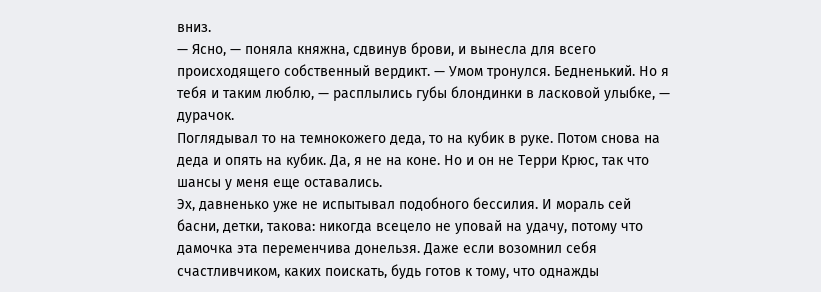вниз.
— Ясно, — поняла княжна, сдвинув брови, и вынесла для всего происходящего собственный вердикт. — Умом тронулся. Бедненький. Но я тебя и таким люблю, — расплылись губы блондинки в ласковой улыбке, — дурачок.
Поглядывал то на темнокожего деда, то на кубик в руке. Потом снова на деда и опять на кубик. Да, я не на коне. Но и он не Терри Крюс, так что шансы у меня еще оставались.
Эх, давненько уже не испытывал подобного бессилия. И мораль сей басни, детки, такова: никогда всецело не уповай на удачу, потому что дамочка эта переменчива донельзя. Даже если возомнил себя счастливчиком, каких поискать, будь готов к тому, что однажды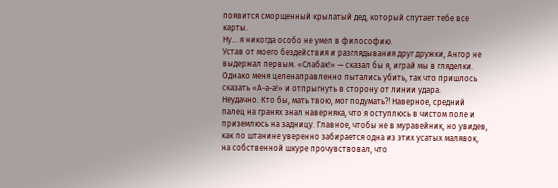появится сморщенный крылатый дед, который спутает тебе все карты.
Ну… я никогда особо не умел в философию.
Устав от моего бездействия и разглядывания друг дружки, Ангор не выдержал первым. «Слабак!» — сказал бы я, играй мы в гляделки. Однако меня целенаправленно пытались убить, так что пришлось сказать «А-а-а!» и отпрыгнуть в сторону от линии удара.
Неудачно. Кто бы, мать твою, мог подумать⁈ Наверное, средний палец на гранях знал наверняка, что я оступлюсь в чистом поле и приземлюсь на задницу. Главное, чтобы не в муравейник, но увидев, как по штанине уверенно забирается одна из этих усатых малявок, на собственной шкуре прочувствовал, что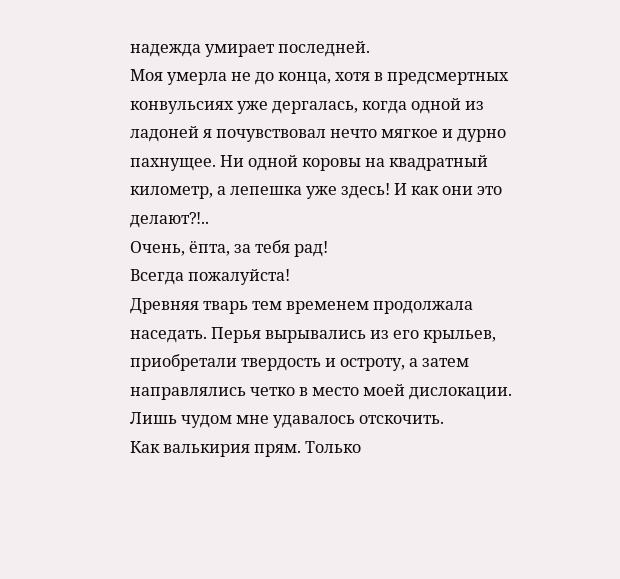надежда умирает последней.
Моя умерла не до конца, хотя в предсмертных конвульсиях уже дергалась, когда одной из ладоней я почувствовал нечто мягкое и дурно пахнущее. Ни одной коровы на квадратный километр, а лепешка уже здесь! И как они это делают⁈..
Очень, ёпта, за тебя рад!
Всегда пожалуйста!
Древняя тварь тем временем продолжала наседать. Перья вырывались из его крыльев, приобретали твердость и остроту, а затем направлялись четко в место моей дислокации. Лишь чудом мне удавалось отскочить.
Как валькирия прям. Только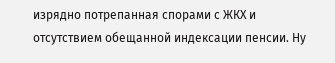изрядно потрепанная спорами с ЖКХ и отсутствием обещанной индексации пенсии. Ну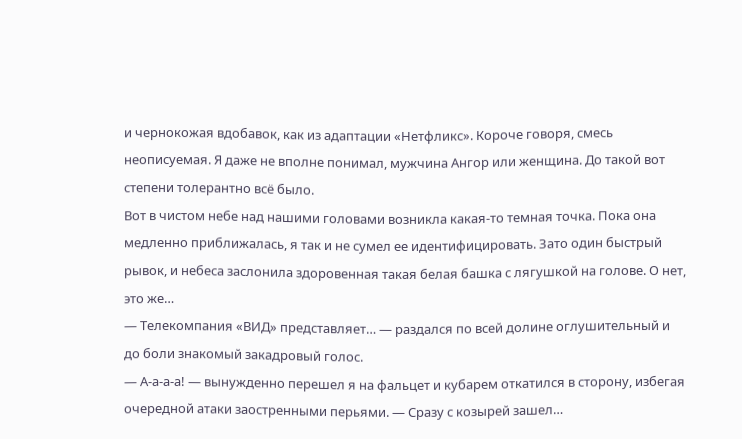и чернокожая вдобавок, как из адаптации «Нетфликс». Короче говоря, смесь неописуемая. Я даже не вполне понимал, мужчина Ангор или женщина. До такой вот степени толерантно всё было.
Вот в чистом небе над нашими головами возникла какая-то темная точка. Пока она медленно приближалась, я так и не сумел ее идентифицировать. Зато один быстрый рывок, и небеса заслонила здоровенная такая белая башка с лягушкой на голове. О нет, это же…
— Телекомпания «ВИД» представляет… — раздался по всей долине оглушительный и до боли знакомый закадровый голос.
— А-а-а-а! — вынужденно перешел я на фальцет и кубарем откатился в сторону, избегая очередной атаки заостренными перьями. — Сразу с козырей зашел…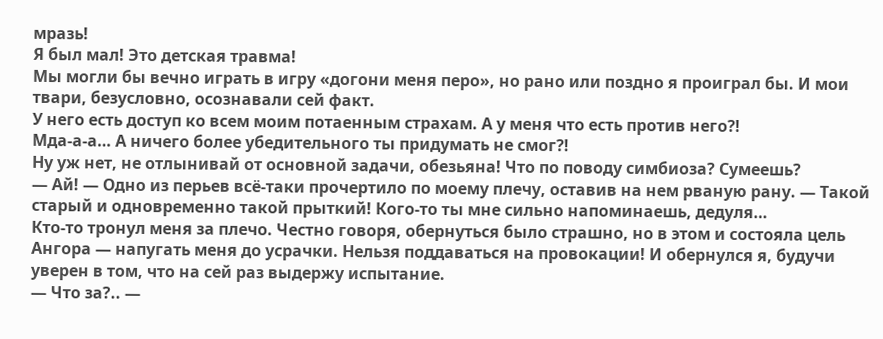мразь!
Я был мал! Это детская травма!
Мы могли бы вечно играть в игру «догони меня перо», но рано или поздно я проиграл бы. И мои твари, безусловно, осознавали сей факт.
У него есть доступ ко всем моим потаенным страхам. А у меня что есть против него⁈
Мда-а-а… А ничего более убедительного ты придумать не смог⁈
Ну уж нет, не отлынивай от основной задачи, обезьяна! Что по поводу симбиоза? Сумеешь?
— Ай! — Одно из перьев всё-таки прочертило по моему плечу, оставив на нем рваную рану. — Такой старый и одновременно такой прыткий! Кого-то ты мне сильно напоминаешь, дедуля…
Кто-то тронул меня за плечо. Честно говоря, обернуться было страшно, но в этом и состояла цель Ангора — напугать меня до усрачки. Нельзя поддаваться на провокации! И обернулся я, будучи уверен в том, что на сей раз выдержу испытание.
— Что за?.. —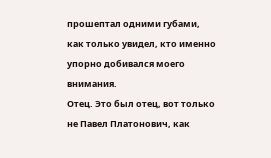прошептал одними губами, как только увидел, кто именно упорно добивался моего внимания.
Отец. Это был отец, вот только не Павел Платонович, как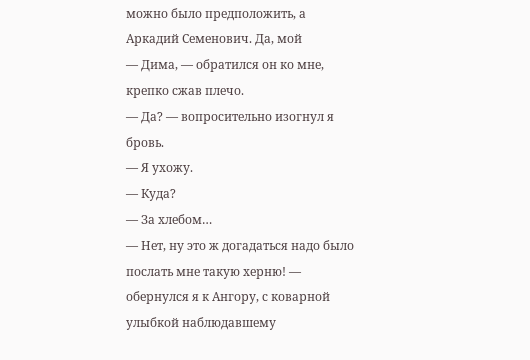можно было предположить, а Аркадий Семенович. Да, мой
— Дима, — обратился он ко мне, крепко сжав плечо.
— Да? — вопросительно изогнул я бровь.
— Я ухожу.
— Куда?
— За хлебом…
— Нет, ну это ж догадаться надо было послать мне такую херню! — обернулся я к Ангору, с коварной улыбкой наблюдавшему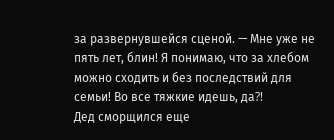за развернувшейся сценой. — Мне уже не пять лет, блин! Я понимаю, что за хлебом можно сходить и без последствий для семьи! Во все тяжкие идешь, да⁈
Дед сморщился еще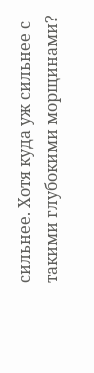сильнее. Хотя куда уж сильнее с такими глубокими морщинами?